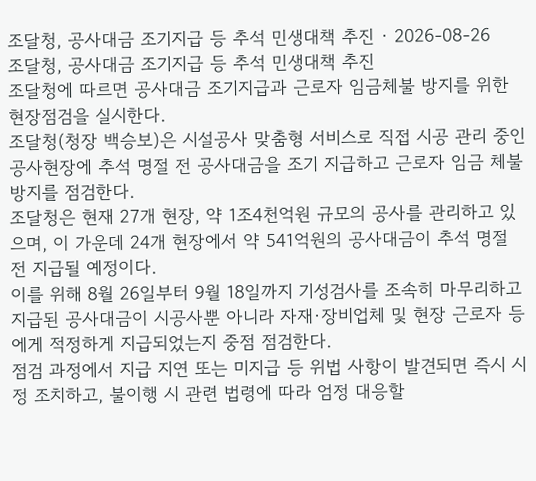조달청, 공사대금 조기지급 등 추석 민생대책 추진 · 2026-08-26
조달청, 공사대금 조기지급 등 추석 민생대책 추진
조달청에 따르면 공사대금 조기지급과 근로자 임금체불 방지를 위한 현장점검을 실시한다.
조달청(청장 백승보)은 시설공사 맞춤형 서비스로 직접 시공 관리 중인 공사현장에 추석 명절 전 공사대금을 조기 지급하고 근로자 임금 체불 방지를 점검한다.
조달청은 현재 27개 현장, 약 1조4천억원 규모의 공사를 관리하고 있으며, 이 가운데 24개 현장에서 약 541억원의 공사대금이 추석 명절 전 지급될 예정이다.
이를 위해 8월 26일부터 9월 18일까지 기성검사를 조속히 마무리하고 지급된 공사대금이 시공사뿐 아니라 자재·장비업체 및 현장 근로자 등에게 적정하게 지급되었는지 중점 점검한다.
점검 과정에서 지급 지연 또는 미지급 등 위법 사항이 발견되면 즉시 시정 조치하고, 불이행 시 관련 법령에 따라 엄정 대응할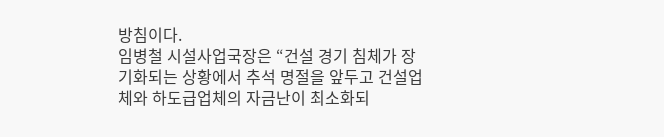방침이다.
임병철 시설사업국장은 “건설 경기 침체가 장기화되는 상황에서 추석 명절을 앞두고 건설업체와 하도급업체의 자금난이 최소화되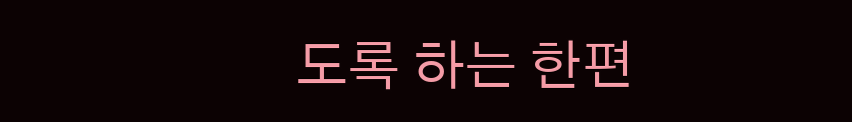도록 하는 한편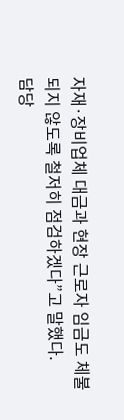자재·장비업체 대금과 현장 근로자 임금도 체불되지 않도록 철저히 점검하겠다”고 말했다.
담당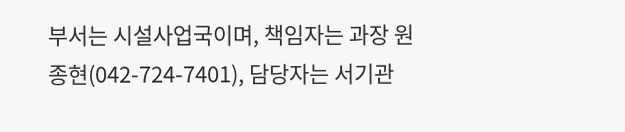부서는 시설사업국이며, 책임자는 과장 원종현(042-724-7401), 담당자는 서기관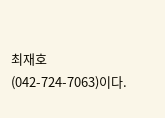최재호(042-724-7063)이다.